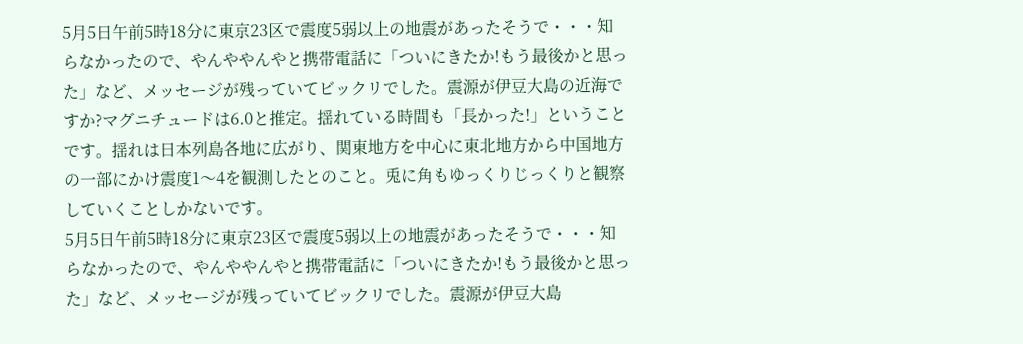5月5日午前5時18分に東京23区で震度5弱以上の地震があったそうで・・・知らなかったので、やんややんやと携帯電話に「ついにきたか!もう最後かと思った」など、メッセージが残っていてビックリでした。震源が伊豆大島の近海ですか?マグニチュードは6.0と推定。揺れている時間も「長かった!」ということです。揺れは日本列島各地に広がり、関東地方を中心に東北地方から中国地方の一部にかけ震度1〜4を観測したとのこと。兎に角もゆっくりじっくりと観察していくことしかないです。
5月5日午前5時18分に東京23区で震度5弱以上の地震があったそうで・・・知らなかったので、やんややんやと携帯電話に「ついにきたか!もう最後かと思った」など、メッセージが残っていてビックリでした。震源が伊豆大島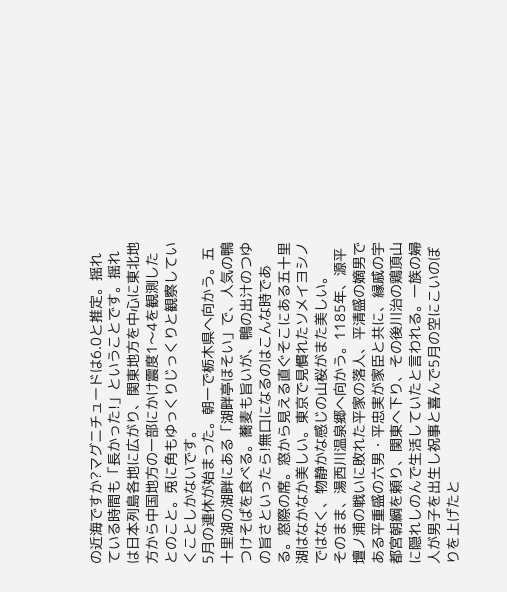の近海ですか?マグニチュードは6.0と推定。揺れている時間も「長かった!」ということです。揺れは日本列島各地に広がり、関東地方を中心に東北地方から中国地方の一部にかけ震度1〜4を観測したとのこと。兎に角もゆっくりじっくりと観察していくことしかないです。
5月の連休が始まった。朝一で栃木県へ向かう。五十里湖の湖畔にある「湖畔亭ほそい」で、人気の鴨つけそばを食べる。蕎麦も旨いが、鴨の出汁のつゆの旨さといったら!無口になるのはこんな時である。窓際の席。窓から見える直ぐそこにある五十里湖はなかなか美しい。東京で見慣れたソメイヨシノではなく、物静かな感じの山桜がまた美しい。
そのまま、湯西川温泉郷へ向かう。1185年、源平壇ノ浦の戦いに敗れた平家の落人、平清盛の嫡男である平重盛の六男・平忠実が家臣と共に、縁戚の宇都宮朝綱を頼り、関東へ下り、その後川治の鶏頂山に隠れしのんで生活していたと言われる。一族の婦人が男子を出生し祝事と喜んで5月の空にこいのぼりを上げたと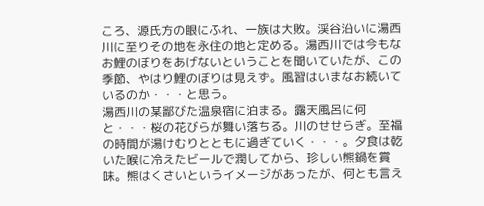ころ、源氏方の眼にふれ、一族は大敗。渓谷沿いに湯西川に至りその地を永住の地と定める。湯西川では今もなお鯉のぼりをあげないということを聞いていたが、この季節、やはり鯉のぼりは見えず。風習はいまなお続いているのか・・・と思う。
湯西川の某鄙びた温泉宿に泊まる。露天風呂に何と・・・桜の花びらが舞い落ちる。川のせせらぎ。至福の時間が湯けむりとともに過ぎていく・・・。夕食は乾いた喉に冷えたビールで潤してから、珍しい熊鍋を賞味。熊はくさいというイメージがあったが、何とも言え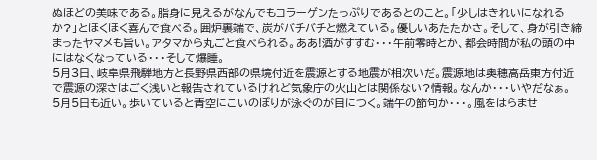ぬほどの美味である。脂身に見えるがなんでもコラーゲンたっぷりであるとのこと。「少しはきれいになれるか?」とほくほく喜んで食べる。囲炉裏端で、炭がバチバチと燃えている。優しいあたたかさ。そして、身が引き締まったヤマメも旨い。アタマから丸ごと食べられる。ああ!酒がすすむ・・・午前零時とか、都会時間が私の頭の中にはなくなっている・・・そして爆睡。
5月3日、岐阜県飛騨地方と長野県西部の県境付近を震源とする地震が相次いだ。震源地は奥穂高岳東方付近で震源の深さはごく浅いと報告されているけれど気象庁の火山とは関係ない?情報。なんか・・・いやだなぁ。
5月5日も近い。歩いていると青空にこいのぼりが泳ぐのが目につく。端午の節句か・・・。風をはらませ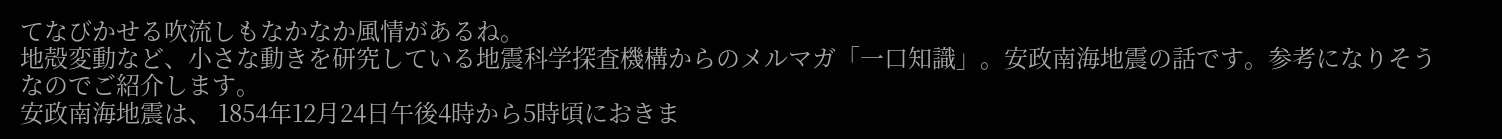てなびかせる吹流しもなかなか風情があるね。
地殻変動など、小さな動きを研究している地震科学探査機構からのメルマガ「一口知識」。安政南海地震の話です。参考になりそうなのでご紹介します。
安政南海地震は、 1854年12月24日午後4時から5時頃におきま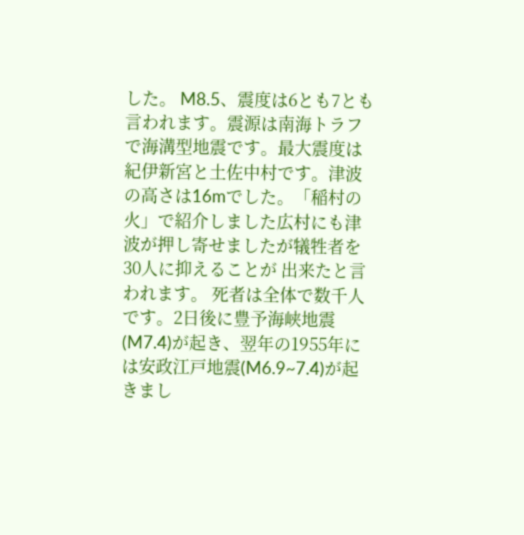した。 M8.5、震度は6とも7とも言われます。震源は南海トラフで海溝型地震です。最大震度は紀伊新宮と土佐中村です。津波の高さは16mでした。「稲村の火」で紹介しました広村にも津波が押し寄せましたが犠牲者を30人に抑えることが 出来たと言われます。 死者は全体で数千人です。2日後に豊予海峡地震(M7.4)が起き、翌年の1955年には安政江戸地震(M6.9~7.4)が起きまし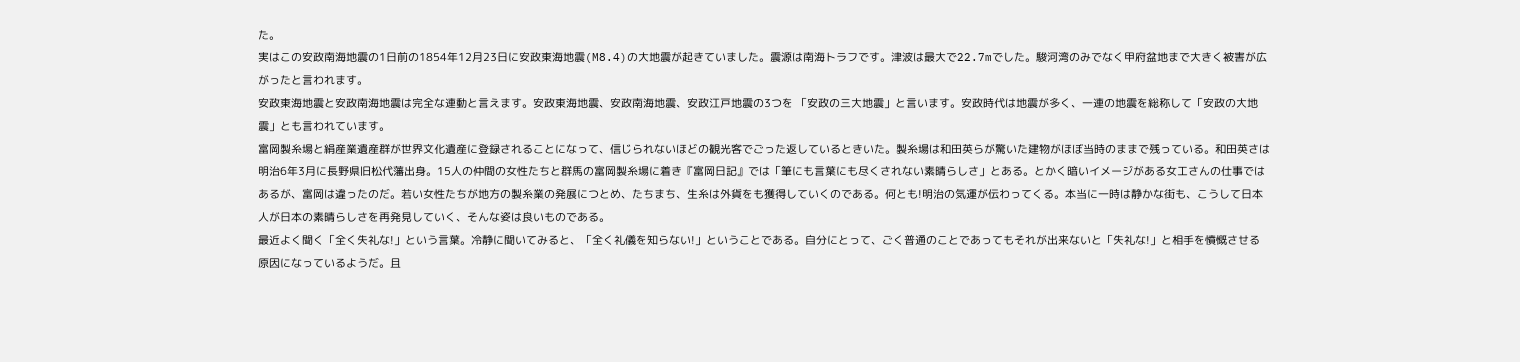た。
実はこの安政南海地震の1日前の1854年12月23日に安政東海地震(M8.4)の大地震が起きていました。震源は南海トラフです。津波は最大で22.7mでした。駿河湾のみでなく甲府盆地まで大きく被害が広がったと言われます。
安政東海地震と安政南海地震は完全な連動と言えます。安政東海地震、安政南海地震、安政江戸地震の3つを 「安政の三大地震」と言います。安政時代は地震が多く、一連の地震を総称して「安政の大地震」とも言われています。
富岡製糸場と絹産業遺産群が世界文化遺産に登録されることになって、信じられないほどの観光客でごった返しているときいた。製糸場は和田英らが驚いた建物がほぼ当時のままで残っている。和田英さは明治6年3月に長野県旧松代藩出身。15人の仲間の女性たちと群馬の富岡製糸場に着き『富岡日記』では「筆にも言葉にも尽くされない素晴らしさ」とある。とかく暗いイメージがある女工さんの仕事ではあるが、富岡は違ったのだ。若い女性たちが地方の製糸業の発展につとめ、たちまち、生糸は外貨をも獲得していくのである。何とも!明治の気運が伝わってくる。本当に一時は静かな街も、こうして日本人が日本の素晴らしさを再発見していく、そんな姿は良いものである。
最近よく聞く「全く失礼な!」という言葉。冷静に聞いてみると、「全く礼儀を知らない!」ということである。自分にとって、ごく普通のことであってもそれが出来ないと「失礼な!」と相手を憤慨させる原因になっているようだ。且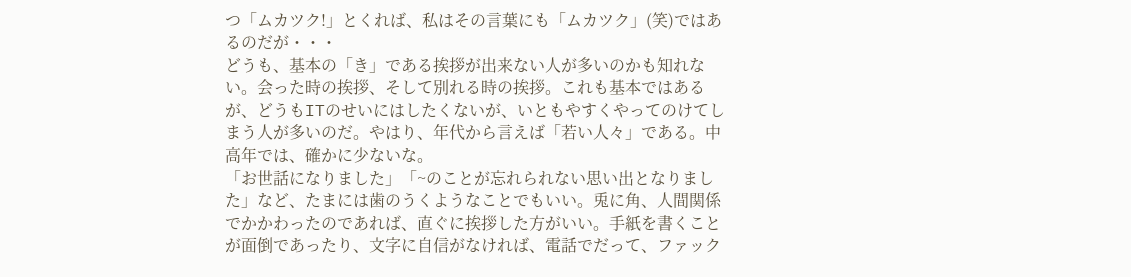つ「ムカツク!」とくれば、私はその言葉にも「ムカツク」(笑)ではあるのだが・・・
どうも、基本の「き」である挨拶が出来ない人が多いのかも知れない。会った時の挨拶、そして別れる時の挨拶。これも基本ではあるが、どうもITのせいにはしたくないが、いともやすくやってのけてしまう人が多いのだ。やはり、年代から言えば「若い人々」である。中高年では、確かに少ないな。
「お世話になりました」「~のことが忘れられない思い出となりました」など、たまには歯のうくようなことでもいい。兎に角、人間関係でかかわったのであれば、直ぐに挨拶した方がいい。手紙を書くことが面倒であったり、文字に自信がなければ、電話でだって、ファック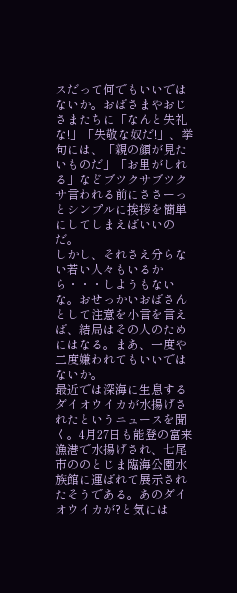スだって何でもいいではないか。おばさまやおじさまたちに「なんと失礼な!」「失敬な奴だ!」、挙句には、「親の顔が見たいものだ」「お里がしれる」などブツクサブツクサ言われる前にささーっとシンプルに挨拶を簡単にしてしまえばいいのだ。
しかし、それさえ分らない若い人々もいるから・・・しようもないな。おせっかいおばさんとして注意を小言を言えば、結局はその人のためにはなる。まあ、一度や二度嫌われてもいいではないか。
最近では深海に生息するダイオウイカが水揚げされたというニュースを聞く。4月27日も能登の富来漁港で水揚げされ、七尾市ののとじま臨海公園水族館に運ばれて展示されたそうである。あのダイオウイカが?と気には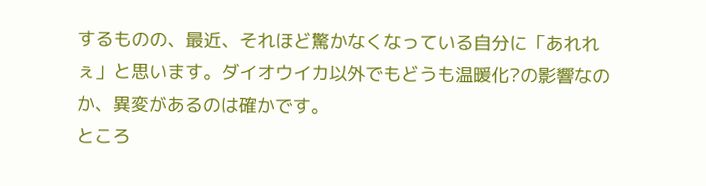するものの、最近、それほど驚かなくなっている自分に「あれれぇ」と思います。ダイオウイカ以外でもどうも温暖化?の影響なのか、異変があるのは確かです。
ところ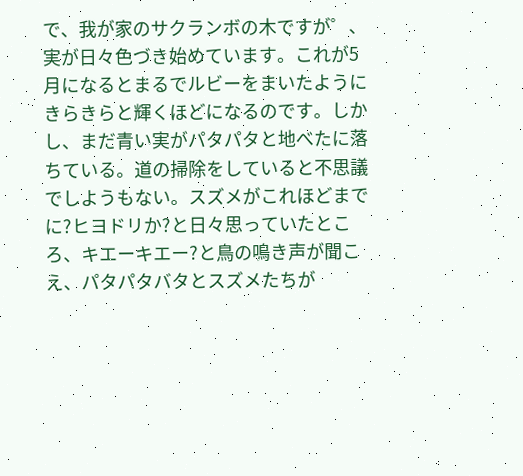で、我が家のサクランボの木ですが゜、実が日々色づき始めています。これが5月になるとまるでルビーをまいたようにきらきらと輝くほどになるのです。しかし、まだ青い実がパタパタと地べたに落ちている。道の掃除をしていると不思議でしようもない。スズメがこれほどまでに?ヒヨドリか?と日々思っていたところ、キエーキエー?と鳥の鳴き声が聞こえ、パタパタバタとスズメたちが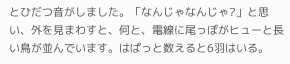とひだつ音がしました。「なんじゃなんじゃ?」と思い、外を見まわすと、何と、電線に尾っぽがヒューと長い鳥が並んでいます。はぱっと数えると6羽はいる。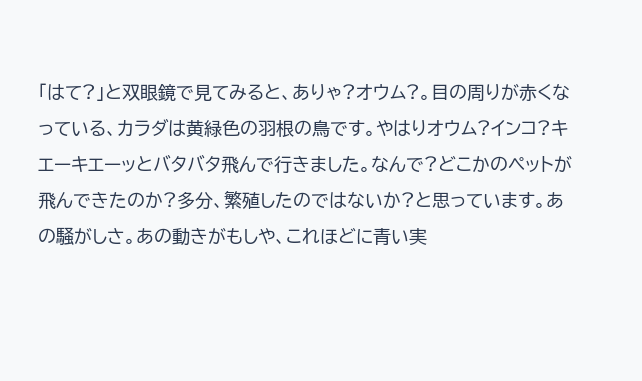「はて?」と双眼鏡で見てみると、ありゃ?オウム?。目の周りが赤くなっている、カラダは黄緑色の羽根の鳥です。やはりオウム?インコ?キエーキエーッとバタバタ飛んで行きました。なんで?どこかのペットが飛んできたのか?多分、繁殖したのではないか?と思っています。あの騒がしさ。あの動きがもしや、これほどに青い実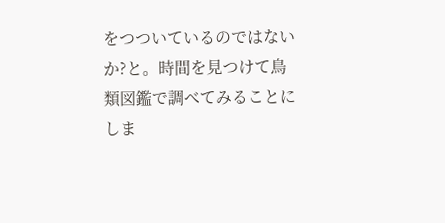をつついているのではないか?と。時間を見つけて鳥類図鑑で調べてみることにしま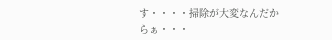す・・・・掃除が大変なんだからぁ・・・